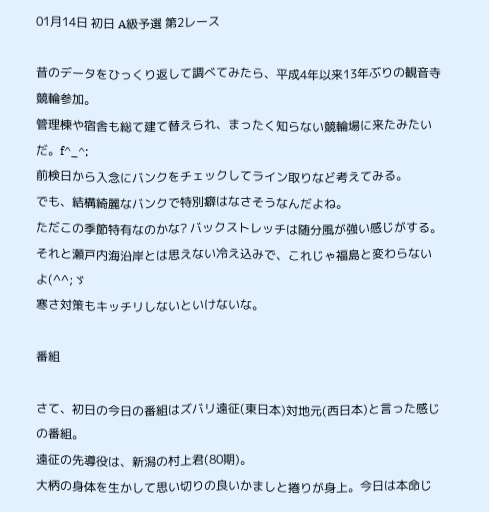01月14日 初日 A級予選 第2レース

昔のデータをひっくり返して調べてみたら、平成4年以来13年ぶりの観音寺競輪参加。
管理棟や宿舎も総て建て替えられ、まったく知らない競輪場に来たみたいだ。f^_^;
前検日から入念にバンクをチェックしてライン取りなど考えてみる。
でも、結構綺麗なバンクで特別癖はなさそうなんだよね。
ただこの季節特有なのかな? バックストレッチは随分風が強い感じがする。
それと瀬戸内海沿岸とは思えない冷え込みで、これじゃ福島と変わらないよ(^^;ゞ
寒さ対策もキッチリしないといけないな。

番組

さて、初日の今日の番組はズバリ遠征(東日本)対地元(西日本)と言った感じの番組。
遠征の先導役は、新潟の村上君(80期)。
大柄の身体を生かして思い切りの良いかましと捲りが身上。今日は本命じ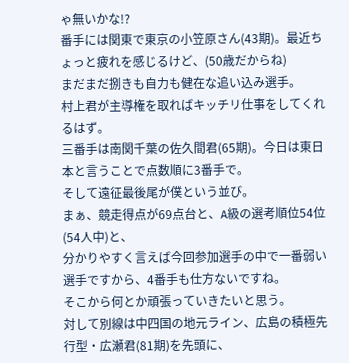ゃ無いかな!?
番手には関東で東京の小笠原さん(43期)。最近ちょっと疲れを感じるけど、(50歳だからね)
まだまだ捌きも自力も健在な追い込み選手。
村上君が主導権を取ればキッチリ仕事をしてくれるはず。
三番手は南関千葉の佐久間君(65期)。今日は東日本と言うことで点数順に3番手で。
そして遠征最後尾が僕という並び。
まぁ、競走得点が69点台と、A級の選考順位54位(54人中)と、
分かりやすく言えば今回参加選手の中で一番弱い選手ですから、4番手も仕方ないですね。
そこから何とか頑張っていきたいと思う。
対して別線は中四国の地元ライン、広島の積極先行型・広瀬君(81期)を先頭に、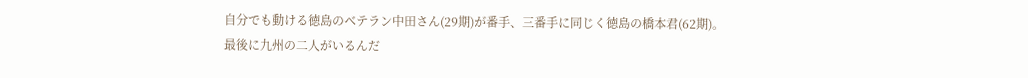自分でも動ける徳島のベテラン中田さん(29期)が番手、三番手に同じく徳島の橋本君(62期)。
最後に九州の二人がいるんだ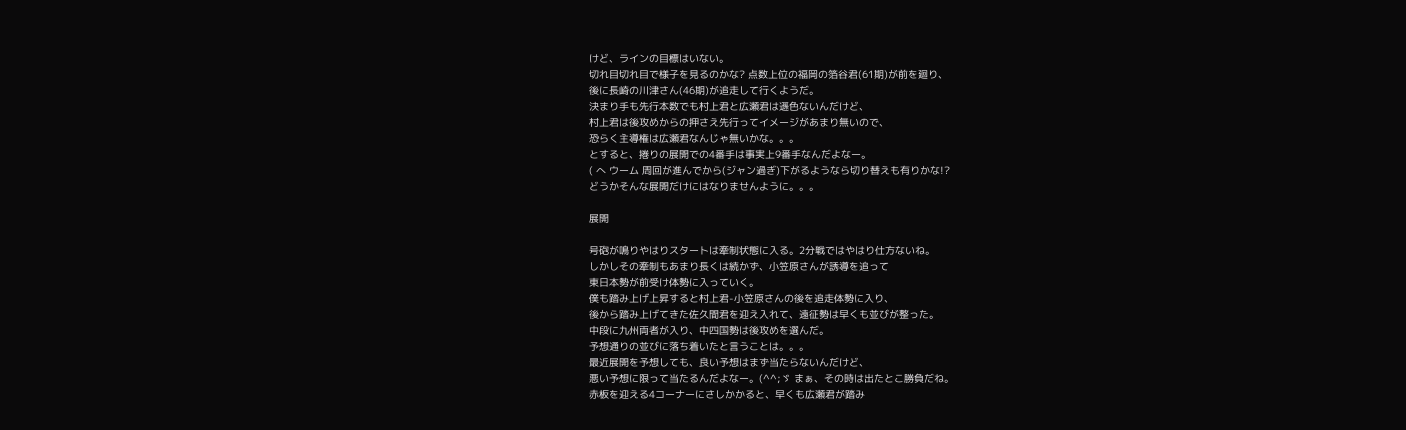けど、ラインの目標はいない。
切れ目切れ目で様子を見るのかな? 点数上位の福岡の箔谷君(61期)が前を廻り、
後に長崎の川津さん(46期)が追走して行くようだ。
決まり手も先行本数でも村上君と広瀬君は遜色ないんだけど、
村上君は後攻めからの押さえ先行ってイメージがあまり無いので、
恐らく主導権は広瀬君なんじゃ無いかな。。。
とすると、捲りの展開での4番手は事実上9番手なんだよなー。
( へ ウーム 周回が進んでから(ジャン過ぎ)下がるようなら切り替えも有りかな!?
どうかそんな展開だけにはなりませんように。。。

展開

号砲が鳴りやはりスタートは牽制状態に入る。2分戦ではやはり仕方ないね。
しかしその牽制もあまり長くは続かず、小笠原さんが誘導を追って
東日本勢が前受け体勢に入っていく。
僕も踏み上げ上昇すると村上君-小笠原さんの後を追走体勢に入り、
後から踏み上げてきた佐久間君を迎え入れて、遠征勢は早くも並びが整った。
中段に九州両者が入り、中四国勢は後攻めを選んだ。
予想通りの並びに落ち着いたと言うことは。。。
最近展開を予想しても、良い予想はまず当たらないんだけど、
悪い予想に限って当たるんだよなー。(^^;ゞ まぁ、その時は出たとこ勝負だね。
赤板を迎える4コーナーにさしかかると、早くも広瀬君が踏み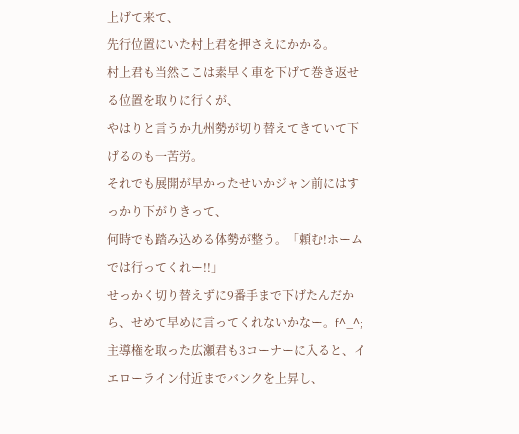上げて来て、
先行位置にいた村上君を押さえにかかる。
村上君も当然ここは素早く車を下げて巻き返せる位置を取りに行くが、
やはりと言うか九州勢が切り替えてきていて下げるのも一苦労。
それでも展開が早かったせいかジャン前にはすっかり下がりきって、
何時でも踏み込める体勢が整う。「頼む!ホームでは行ってくれー!!」
せっかく切り替えずに9番手まで下げたんだから、せめて早めに言ってくれないかなー。f^_^;
主導権を取った広瀬君も3コーナーに入ると、イエローライン付近までバンクを上昇し、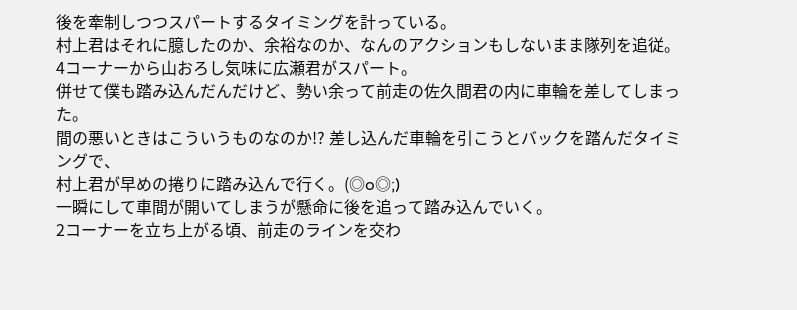後を牽制しつつスパートするタイミングを計っている。
村上君はそれに臆したのか、余裕なのか、なんのアクションもしないまま隊列を追従。
4コーナーから山おろし気味に広瀬君がスパート。
併せて僕も踏み込んだんだけど、勢い余って前走の佐久間君の内に車輪を差してしまった。
間の悪いときはこういうものなのか!? 差し込んだ車輪を引こうとバックを踏んだタイミングで、
村上君が早めの捲りに踏み込んで行く。(◎o◎;)
一瞬にして車間が開いてしまうが懸命に後を追って踏み込んでいく。
2コーナーを立ち上がる頃、前走のラインを交わ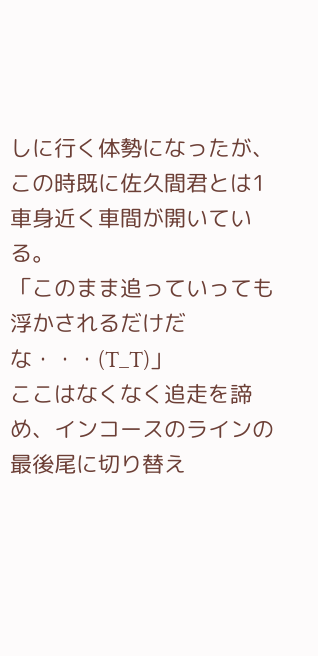しに行く体勢になったが、
この時既に佐久間君とは1車身近く車間が開いている。
「このまま追っていっても浮かされるだけだな・・・(T_T)」
ここはなくなく追走を諦め、インコースのラインの最後尾に切り替え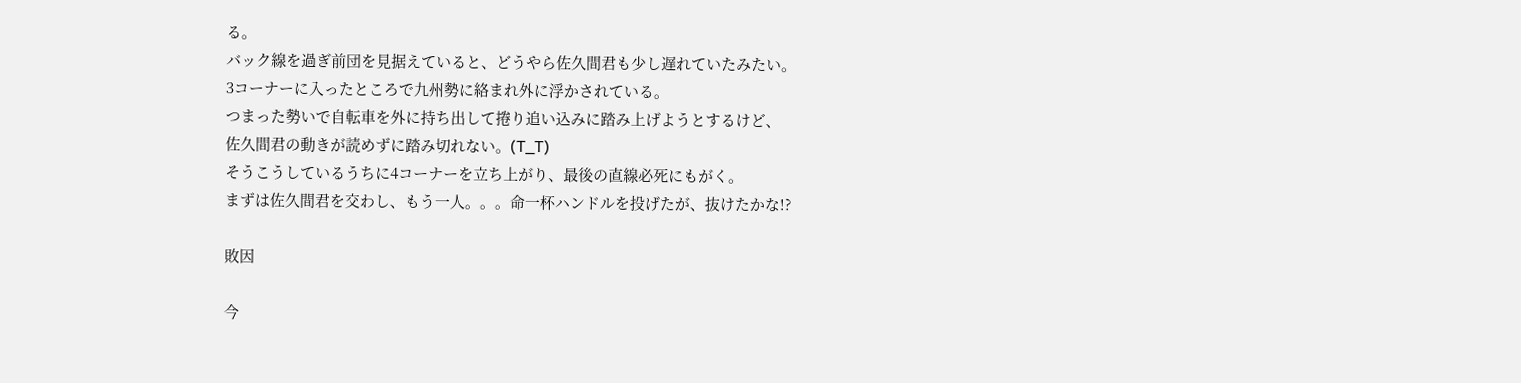る。
バック線を過ぎ前団を見据えていると、どうやら佐久間君も少し遅れていたみたい。
3コーナーに入ったところで九州勢に絡まれ外に浮かされている。
つまった勢いで自転車を外に持ち出して捲り追い込みに踏み上げようとするけど、
佐久間君の動きが読めずに踏み切れない。(T_T)
そうこうしているうちに4コーナーを立ち上がり、最後の直線必死にもがく。
まずは佐久間君を交わし、もう一人。。。命一杯ハンドルを投げたが、抜けたかな!?

敗因

今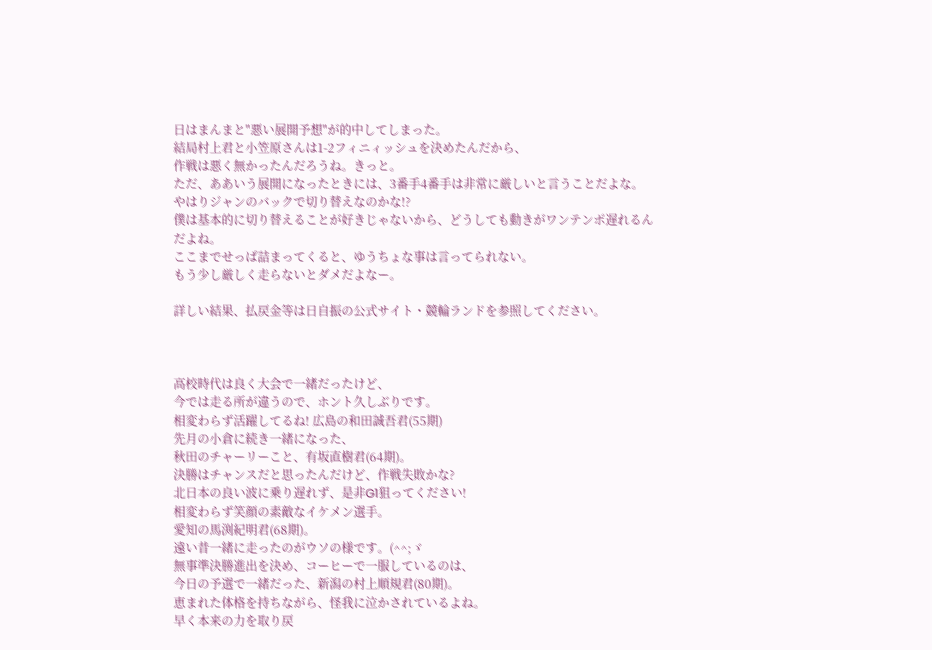日はまんまと"悪い展開予想"が的中してしまった。
結局村上君と小笠原さんは1-2フィニィッシュを決めたんだから、
作戦は悪く無かったんだろうね。きっと。
ただ、ああいう展開になったときには、3番手4番手は非常に厳しいと言うことだよな。
やはりジャンのバックで切り替えなのかな!?
僕は基本的に切り替えることが好きじゃないから、どうしても動きがワンテンポ遅れるんだよね。
ここまでせっぱ詰まってくると、ゆうちょな事は言ってられない。
もう少し厳しく走らないとダメだよなー。

詳しい結果、払戻金等は日自振の公式サイト・競輪ランドを参照してください。



高校時代は良く大会で一緒だったけど、
今では走る所が違うので、ホント久しぶりです。
相変わらず活躍してるね! 広島の和田誠吾君(55期)
先月の小倉に続き一緒になった、
秋田のチャーリーこと、有坂直樹君(64期)。
決勝はチャンスだと思ったんだけど、作戦失敗かな?
北日本の良い波に乗り遅れず、是非G1狙ってください!
相変わらず笑顔の素敵なイケメン選手。
愛知の馬渕紀明君(68期)。
遠い昔一緒に走ったのがウソの様です。(^^;ゞ
無事準決勝進出を決め、コーヒーで一服しているのは、
今日の予選で一緒だった、新潟の村上順規君(80期)。
恵まれた体格を持ちながら、怪我に泣かされているよね。
早く本来の力を取り戻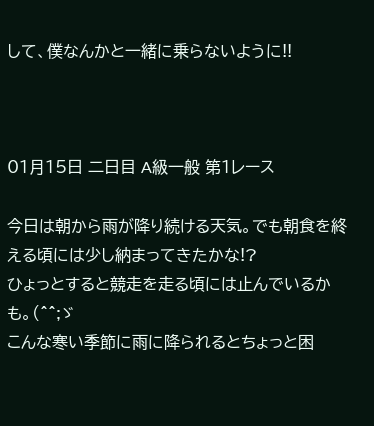して、僕なんかと一緒に乗らないように!!



01月15日 二日目 A級一般 第1レース

今日は朝から雨が降り続ける天気。でも朝食を終える頃には少し納まってきたかな!?
ひょっとすると競走を走る頃には止んでいるかも。(^^;ゞ
こんな寒い季節に雨に降られるとちょっと困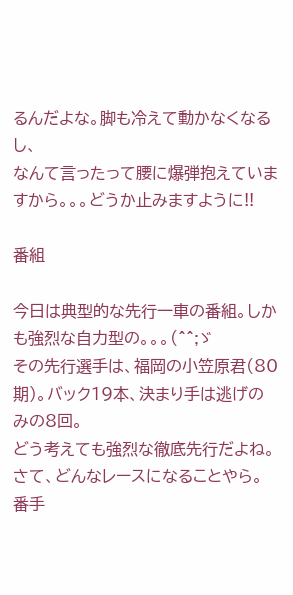るんだよな。脚も冷えて動かなくなるし、
なんて言ったって腰に爆弾抱えていますから。。。どうか止みますように!!

番組

今日は典型的な先行一車の番組。しかも強烈な自力型の。。。(^^;ゞ
その先行選手は、福岡の小笠原君(80期)。バック19本、決まり手は逃げのみの8回。
どう考えても強烈な徹底先行だよね。さて、どんなレースになることやら。
番手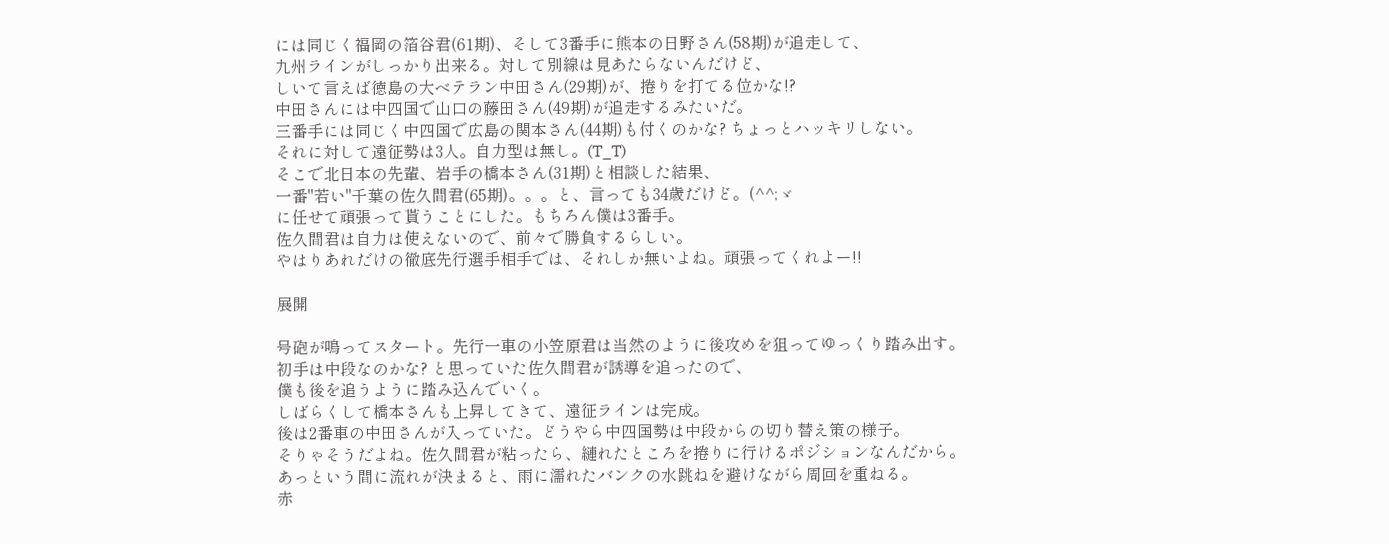には同じく福岡の箔谷君(61期)、そして3番手に熊本の日野さん(58期)が追走して、
九州ラインがしっかり出来る。対して別線は見あたらないんだけど、
しいて言えば徳島の大ベテラン中田さん(29期)が、捲りを打てる位かな!?
中田さんには中四国で山口の藤田さん(49期)が追走するみたいだ。
三番手には同じく中四国で広島の関本さん(44期)も付くのかな? ちょっとハッキリしない。
それに対して遠征勢は3人。自力型は無し。(T_T)
そこで北日本の先輩、岩手の橋本さん(31期)と相談した結果、
一番"若い"千葉の佐久間君(65期)。。。と、言っても34歳だけど。(^^;ゞ
に任せて頑張って貰うことにした。もちろん僕は3番手。
佐久間君は自力は使えないので、前々で勝負するらしい。
やはりあれだけの徹底先行選手相手では、それしか無いよね。頑張ってくれよー!!

展開

号砲が鳴ってスタート。先行一車の小笠原君は当然のように後攻めを狙ってゆっくり踏み出す。
初手は中段なのかな? と思っていた佐久間君が誘導を追ったので、
僕も後を追うように踏み込んでいく。
しばらくして橋本さんも上昇してきて、遠征ラインは完成。
後は2番車の中田さんが入っていた。どうやら中四国勢は中段からの切り替え策の様子。
そりゃそうだよね。佐久間君が粘ったら、縺れたところを捲りに行けるポジションなんだから。
あっという間に流れが決まると、雨に濡れたバンクの水跳ねを避けながら周回を重ねる。
赤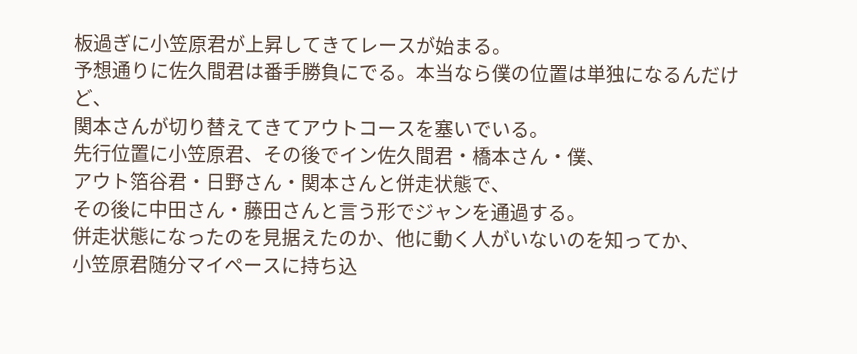板過ぎに小笠原君が上昇してきてレースが始まる。
予想通りに佐久間君は番手勝負にでる。本当なら僕の位置は単独になるんだけど、
関本さんが切り替えてきてアウトコースを塞いでいる。
先行位置に小笠原君、その後でイン佐久間君・橋本さん・僕、
アウト箔谷君・日野さん・関本さんと併走状態で、
その後に中田さん・藤田さんと言う形でジャンを通過する。
併走状態になったのを見据えたのか、他に動く人がいないのを知ってか、
小笠原君随分マイペースに持ち込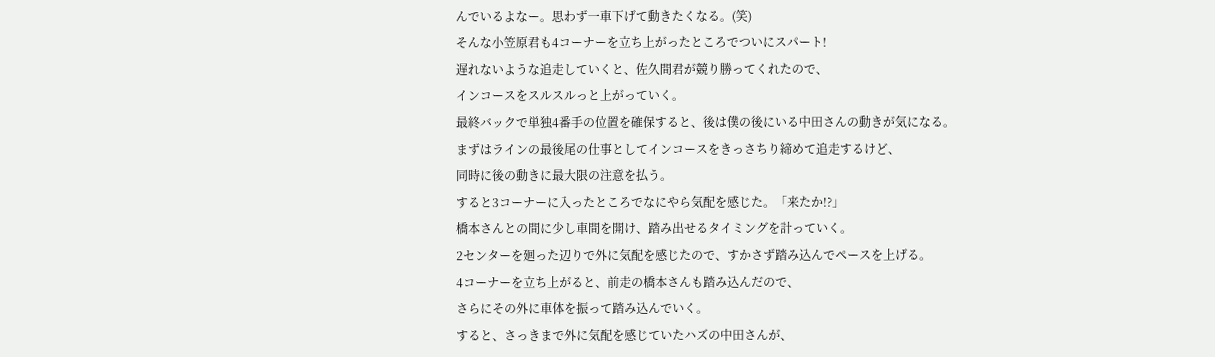んでいるよなー。思わず一車下げて動きたくなる。(笑)
そんな小笠原君も4コーナーを立ち上がったところでついにスパート!
遅れないような追走していくと、佐久間君が競り勝ってくれたので、
インコースをスルスルっと上がっていく。
最終バックで単独4番手の位置を確保すると、後は僕の後にいる中田さんの動きが気になる。
まずはラインの最後尾の仕事としてインコースをきっさちり締めて追走するけど、
同時に後の動きに最大限の注意を払う。
すると3コーナーに入ったところでなにやら気配を感じた。「来たか!?」
橋本さんとの間に少し車間を開け、踏み出せるタイミングを計っていく。
2センターを廻った辺りで外に気配を感じたので、すかさず踏み込んでペースを上げる。
4コーナーを立ち上がると、前走の橋本さんも踏み込んだので、
さらにその外に車体を振って踏み込んでいく。
すると、さっきまで外に気配を感じていたハズの中田さんが、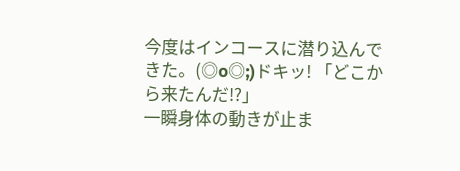今度はインコースに潜り込んできた。(◎o◎;)ドキッ! 「どこから来たんだ!?」
一瞬身体の動きが止ま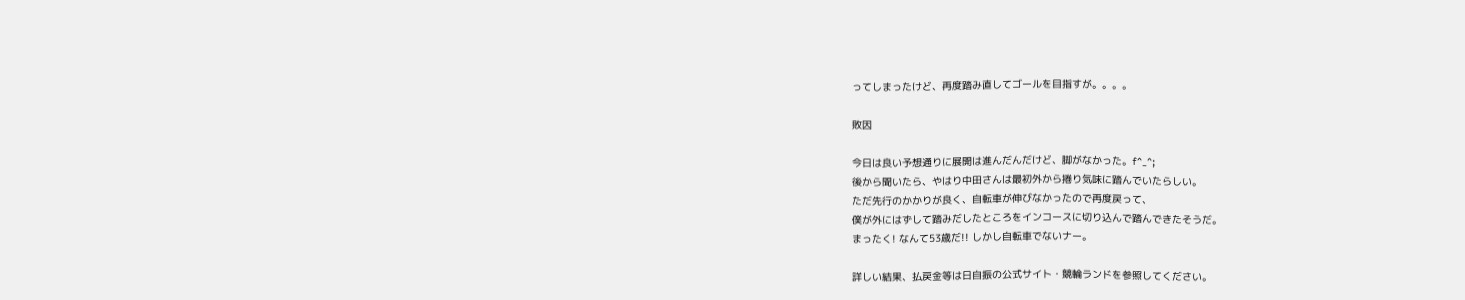ってしまったけど、再度踏み直してゴールを目指すが。。。。

敗因

今日は良い予想通りに展開は進んだんだけど、脚がなかった。f^_^;
後から聞いたら、やはり中田さんは最初外から捲り気味に踏んでいたらしい。
ただ先行のかかりが良く、自転車が伸びなかったので再度戻って、
僕が外にはずして踏みだしたところをインコースに切り込んで踏んできたそうだ。
まったく! なんて53歳だ!! しかし自転車でないナー。

詳しい結果、払戻金等は日自振の公式サイト・競輪ランドを参照してください。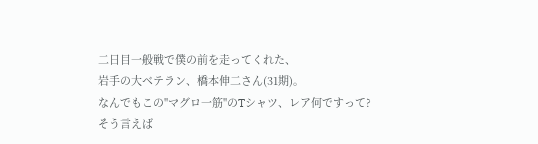二日目一般戦で僕の前を走ってくれた、
岩手の大ベテラン、橋本伸二さん(31期)。
なんでもこの"マグロ一筋"のTシャツ、レア何ですって?
そう言えば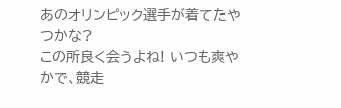あのオリンピック選手が着てたやつかな?
この所良く会うよね! いつも爽やかで、競走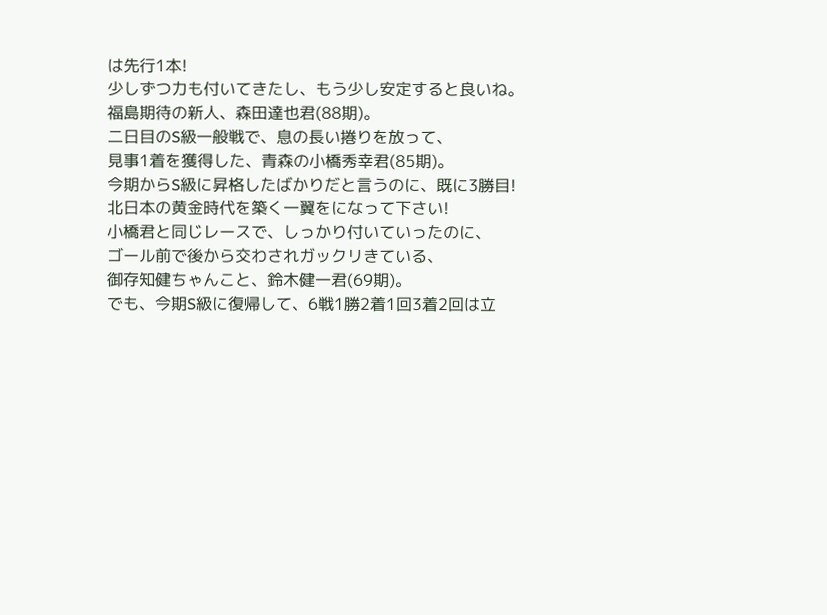は先行1本!
少しずつ力も付いてきたし、もう少し安定すると良いね。
福島期待の新人、森田達也君(88期)。
二日目のS級一般戦で、息の長い捲りを放って、
見事1着を獲得した、青森の小橋秀幸君(85期)。
今期からS級に昇格したばかりだと言うのに、既に3勝目!
北日本の黄金時代を築く一翼をになって下さい!
小橋君と同じレースで、しっかり付いていったのに、
ゴール前で後から交わされガックリきている、
御存知健ちゃんこと、鈴木健一君(69期)。
でも、今期S級に復帰して、6戦1勝2着1回3着2回は立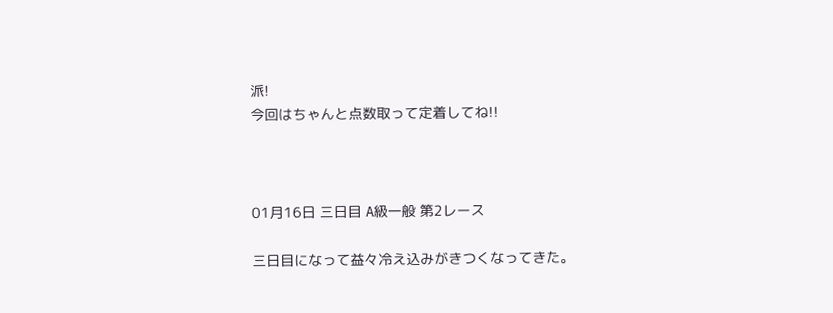派!
今回はちゃんと点数取って定着してね!!



01月16日 三日目 A級一般 第2レース

三日目になって益々冷え込みがきつくなってきた。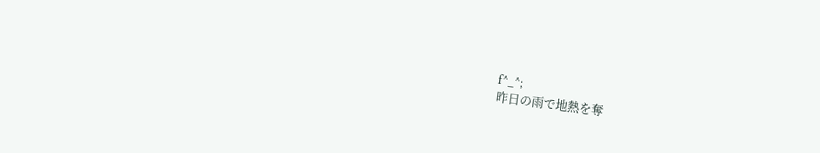f^_^;
昨日の雨で地熱を奪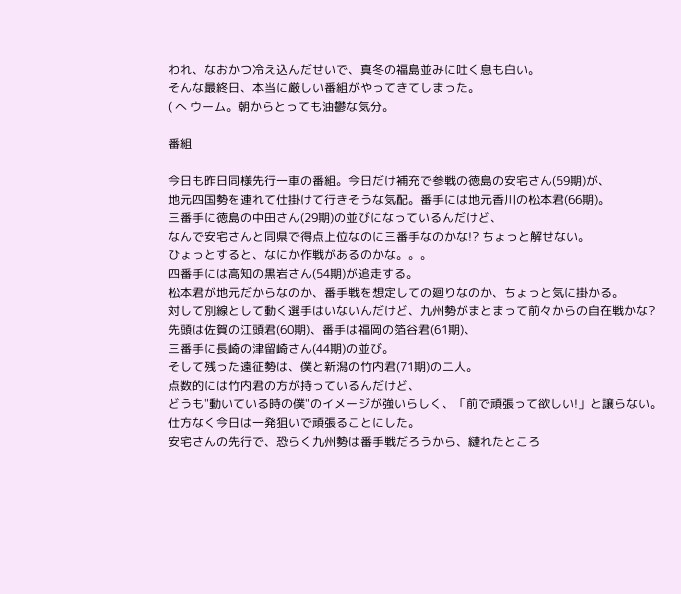われ、なおかつ冷え込んだせいで、真冬の福島並みに吐く息も白い。
そんな最終日、本当に厳しい番組がやってきてしまった。
( へ ウーム。朝からとっても油鬱な気分。

番組

今日も昨日同様先行一車の番組。今日だけ補充で参戦の徳島の安宅さん(59期)が、
地元四国勢を連れて仕掛けて行きそうな気配。番手には地元香川の松本君(66期)。
三番手に徳島の中田さん(29期)の並びになっているんだけど、
なんで安宅さんと同県で得点上位なのに三番手なのかな!? ちょっと解せない。
ひょっとすると、なにか作戦があるのかな。。。
四番手には高知の黒岩さん(54期)が追走する。
松本君が地元だからなのか、番手戦を想定しての廻りなのか、ちょっと気に掛かる。
対して別線として動く選手はいないんだけど、九州勢がまとまって前々からの自在戦かな?
先頭は佐賀の江頭君(60期)、番手は福岡の箔谷君(61期)、
三番手に長崎の津留崎さん(44期)の並び。
そして残った遠征勢は、僕と新潟の竹内君(71期)の二人。
点数的には竹内君の方が持っているんだけど、
どうも"動いている時の僕"のイメージが強いらしく、「前で頑張って欲しい!」と譲らない。
仕方なく今日は一発狙いで頑張ることにした。
安宅さんの先行で、恐らく九州勢は番手戦だろうから、縺れたところ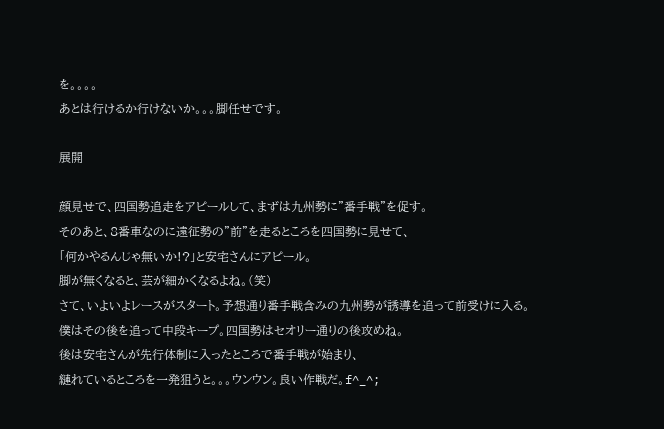を。。。。
あとは行けるか行けないか。。。脚任せです。

展開

顔見せで、四国勢追走をアピールして、まずは九州勢に"番手戦"を促す。
そのあと、8番車なのに遠征勢の"前"を走るところを四国勢に見せて、
「何かやるんじゃ無いか!?」と安宅さんにアピール。
脚が無くなると、芸が細かくなるよね。(笑)
さて、いよいよレースがスタート。予想通り番手戦含みの九州勢が誘導を追って前受けに入る。
僕はその後を追って中段キープ。四国勢はセオリー通りの後攻めね。
後は安宅さんが先行体制に入ったところで番手戦が始まり、
縺れているところを一発狙うと。。。ウンウン。良い作戦だ。f^_^;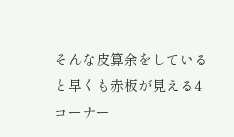そんな皮算余をしていると早くも赤板が見える4コーナー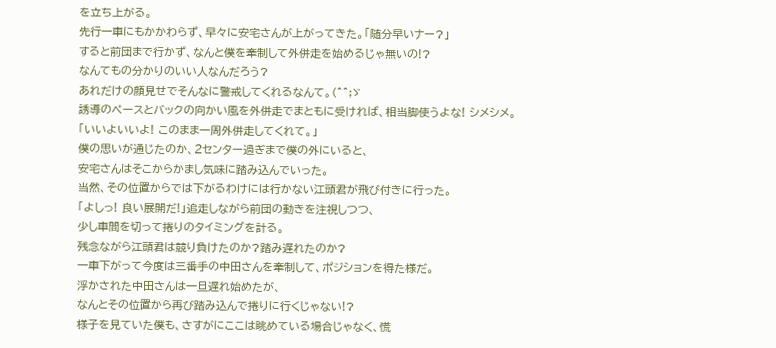を立ち上がる。
先行一車にもかかわらず、早々に安宅さんが上がってきた。「随分早いナー?」
すると前団まで行かず、なんと僕を牽制して外併走を始めるじゃ無いの!?
なんてもの分かりのいい人なんだろう?
あれだけの顔見せでそんなに警戒してくれるなんて。(^^;ゞ
誘導のペースとバックの向かい風を外併走でまともに受ければ、相当脚使うよな! シメシメ。
「いいよいいよ! このまま一周外併走してくれて。」
僕の思いが通じたのか、2センター過ぎまで僕の外にいると、
安宅さんはそこからかまし気味に踏み込んでいった。
当然、その位置からでは下がるわけには行かない江頭君が飛び付きに行った。
「よしっ! 良い展開だ!」追走しながら前団の動きを注視しつつ、
少し車間を切って捲りのタイミングを計る。
残念ながら江頭君は競り負けたのか?踏み遅れたのか?
一車下がって今度は三番手の中田さんを牽制して、ポジションを得た様だ。
浮かされた中田さんは一旦遅れ始めたが、
なんとその位置から再び踏み込んで捲りに行くじゃない!?
様子を見ていた僕も、さすがにここは眺めている場合じゃなく、慌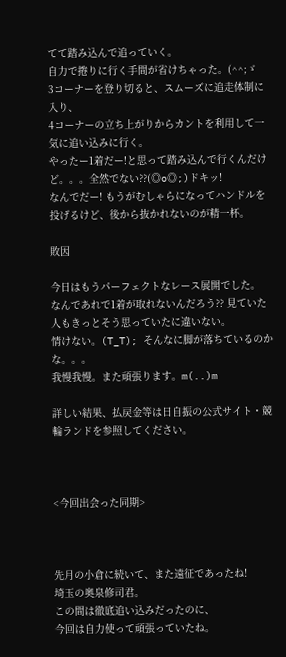てて踏み込んで追っていく。
自力で捲りに行く手間が省けちゃった。(^^;ゞ
3コーナーを登り切ると、スムーズに追走体制に入り、
4コーナーの立ち上がりからカントを利用して一気に追い込みに行く。
やったー1着だー!と思って踏み込んで行くんだけど。。。全然でない??(◎o◎;)ドキッ!
なんでだー! もうがむしゃらになってハンドルを投げるけど、後から抜かれないのが精一杯。

敗因

今日はもうパーフェクトなレース展開でした。
なんであれで1着が取れないんだろう?? 見ていた人もきっとそう思っていたに違いない。
情けない。(T_T); そんなに脚が落ちているのかな。。。
我慢我慢。また頑張ります。m(..)m

詳しい結果、払戻金等は日自振の公式サイト・競輪ランドを参照してください。



<今回出会った同期>



先月の小倉に続いて、また遠征であったね!
埼玉の奥泉修司君。
この間は徹底追い込みだったのに、
今回は自力使って頑張っていたね。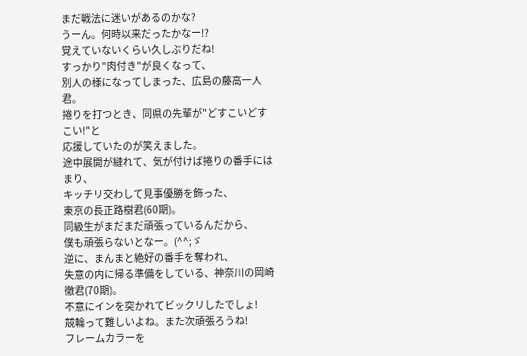まだ戦法に迷いがあるのかな?
うーん。何時以来だったかなー!?
覚えていないくらい久しぶりだね!
すっかり"肉付き"が良くなって、
別人の様になってしまった、広島の藤高一人君。
捲りを打つとき、同県の先輩が"どすこいどすこい!"と
応援していたのが笑えました。
途中展開が縺れて、気が付けば捲りの番手にはまり、
キッチリ交わして見事優勝を飾った、
東京の長正路樹君(60期)。
同級生がまだまだ頑張っているんだから、
僕も頑張らないとなー。(^^;ゞ
逆に、まんまと絶好の番手を奪われ、
失意の内に帰る準備をしている、神奈川の岡崎徹君(70期)。
不意にインを突かれてビックリしたでしょ!
競輪って難しいよね。また次頑張ろうね!
フレームカラーを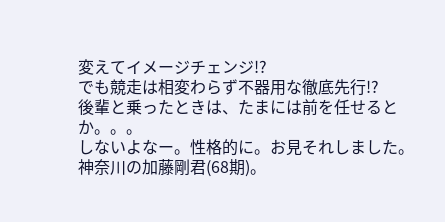変えてイメージチェンジ!?
でも競走は相変わらず不器用な徹底先行!?
後輩と乗ったときは、たまには前を任せるとか。。。
しないよなー。性格的に。お見それしました。
神奈川の加藤剛君(68期)。